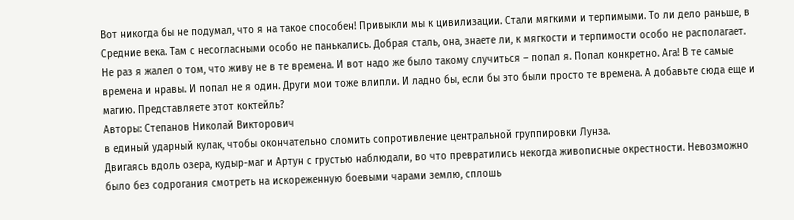Вот никогда бы не подумал, что я на такое способен! Привыкли мы к цивилизации. Стали мягкими и терпимыми. То ли дело раньше, в Средние века. Там с несогласными особо не панькались. Добрая сталь, она, знаете ли, к мягкости и терпимости особо не располагает. Не раз я жалел о том, что живу не в те времена. И вот надо же было такому случиться – попал я. Попал конкретно. Ага! В те самые времена и нравы. И попал не я один. Други мои тоже влипли. И ладно бы, если бы это были просто те времена. А добавьте сюда еще и магию. Представляете этот коктейль?
Авторы: Степанов Николай Викторович
в единый ударный кулак, чтобы окончательно сломить сопротивление центральной группировки Лунза.
Двигаясь вдоль озера, кудыр-маг и Артун с грустью наблюдали, во что превратились некогда живописные окрестности. Невозможно было без содрогания смотреть на искореженную боевыми чарами землю, сплошь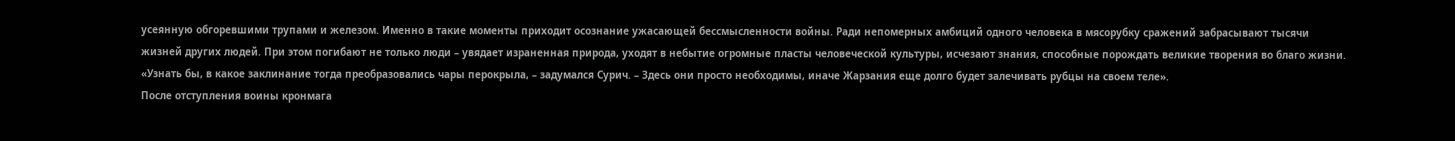усеянную обгоревшими трупами и железом. Именно в такие моменты приходит осознание ужасающей бессмысленности войны. Ради непомерных амбиций одного человека в мясорубку сражений забрасывают тысячи жизней других людей. При этом погибают не только люди – увядает израненная природа, уходят в небытие огромные пласты человеческой культуры, исчезают знания, способные порождать великие творения во благо жизни.
«Узнать бы, в какое заклинание тогда преобразовались чары перокрыла, – задумался Сурич. – Здесь они просто необходимы, иначе Жарзания еще долго будет залечивать рубцы на своем теле».
После отступления воины кронмага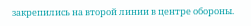закрепились на второй линии в центре обороны.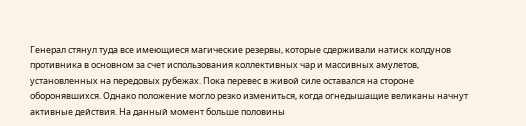Генерал стянул туда все имеющиеся магические резервы, которые сдерживали натиск колдунов противника в основном за счет использования коллективных чар и массивных амулетов, установленных на передовых рубежах. Пока перевес в живой силе оставался на стороне оборонявшихся. Однако положение могло резко измениться, когда огнедышащие великаны начнут активные действия. На данный момент больше половины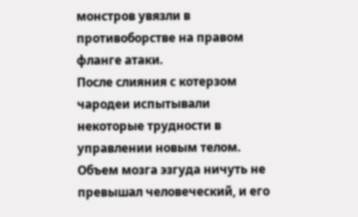монстров увязли в противоборстве на правом фланге атаки.
После слияния с котерзом чародеи испытывали некоторые трудности в управлении новым телом. Объем мозга эзгуда ничуть не превышал человеческий, и его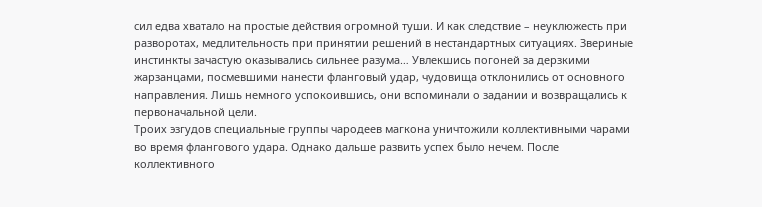сил едва хватало на простые действия огромной туши. И как следствие – неуклюжесть при разворотах, медлительность при принятии решений в нестандартных ситуациях. Звериные инстинкты зачастую оказывались сильнее разума… Увлекшись погоней за дерзкими жарзанцами, посмевшими нанести фланговый удар, чудовища отклонились от основного направления. Лишь немного успокоившись, они вспоминали о задании и возвращались к первоначальной цели.
Троих эзгудов специальные группы чародеев магкона уничтожили коллективными чарами во время флангового удара. Однако дальше развить успех было нечем. После коллективного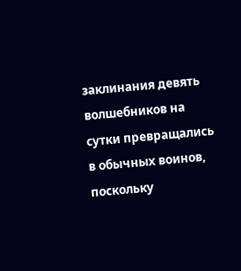заклинания девять волшебников на сутки превращались в обычных воинов, поскольку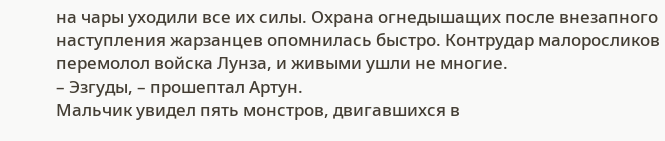на чары уходили все их силы. Охрана огнедышащих после внезапного наступления жарзанцев опомнилась быстро. Контрудар малоросликов перемолол войска Лунза, и живыми ушли не многие.
– Эзгуды, – прошептал Артун.
Мальчик увидел пять монстров, двигавшихся в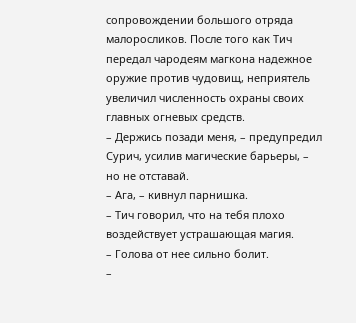сопровождении большого отряда малоросликов. После того как Тич передал чародеям магкона надежное оружие против чудовищ, неприятель увеличил численность охраны своих главных огневых средств.
– Держись позади меня, – предупредил Сурич, усилив магические барьеры, – но не отставай.
– Ага, – кивнул парнишка.
– Тич говорил, что на тебя плохо воздействует устрашающая магия.
– Голова от нее сильно болит.
–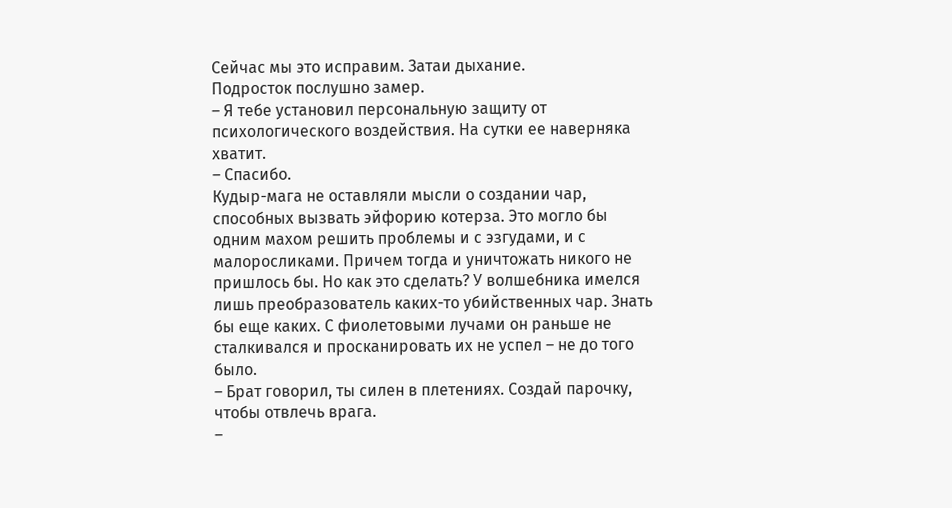Сейчас мы это исправим. Затаи дыхание.
Подросток послушно замер.
– Я тебе установил персональную защиту от психологического воздействия. На сутки ее наверняка хватит.
– Спасибо.
Кудыр-мага не оставляли мысли о создании чар, способных вызвать эйфорию котерза. Это могло бы одним махом решить проблемы и с эзгудами, и с малоросликами. Причем тогда и уничтожать никого не пришлось бы. Но как это сделать? У волшебника имелся лишь преобразователь каких-то убийственных чар. Знать бы еще каких. С фиолетовыми лучами он раньше не сталкивался и просканировать их не успел – не до того было.
– Брат говорил, ты силен в плетениях. Создай парочку, чтобы отвлечь врага.
–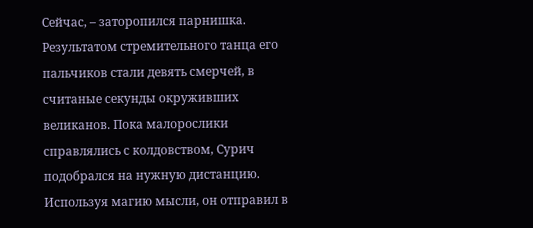Сейчас, – заторопился парнишка.
Результатом стремительного танца его пальчиков стали девять смерчей, в считаные секунды окруживших великанов. Пока малорослики справлялись с колдовством, Сурич подобрался на нужную дистанцию. Используя магию мысли, он отправил в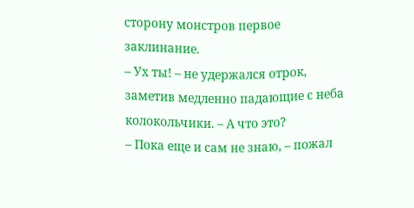сторону монстров первое заклинание.
– Ух ты! – не удержался отрок, заметив медленно падающие с неба колокольчики. – А что это?
– Пока еще и сам не знаю, – пожал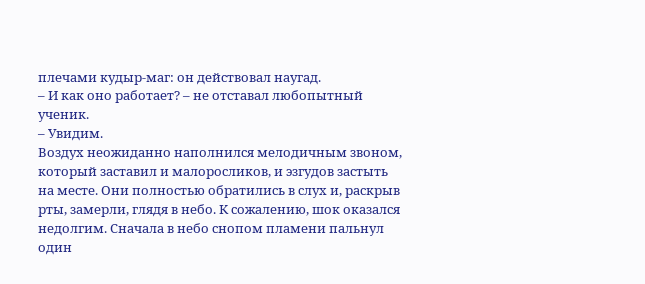плечами кудыр-маг: он действовал наугад.
– И как оно работает? – не отставал любопытный ученик.
– Увидим.
Воздух неожиданно наполнился мелодичным звоном, который заставил и малоросликов, и эзгудов застыть на месте. Они полностью обратились в слух и, раскрыв рты, замерли, глядя в небо. К сожалению, шок оказался недолгим. Сначала в небо снопом пламени пальнул один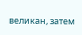великан, затем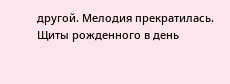другой. Мелодия прекратилась.
Щиты рожденного в день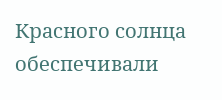Красного солнца обеспечивали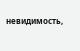невидимость,